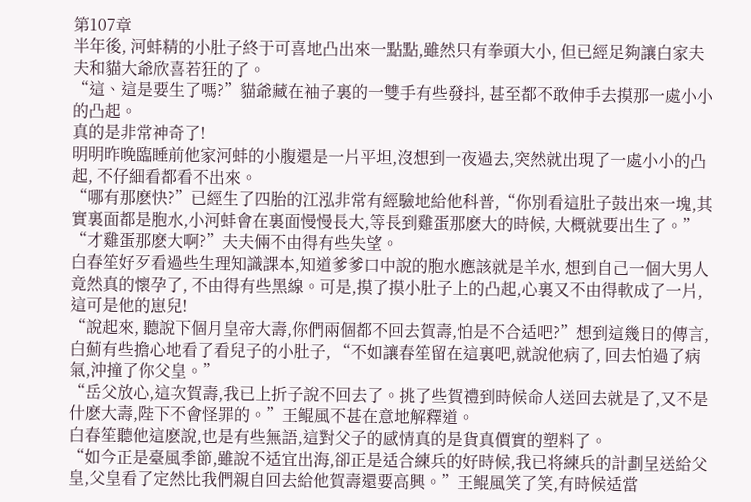第107章
半年後, 河蚌精的小肚子終于可喜地凸出來一點點,雖然只有拳頭大小, 但已經足夠讓白家夫夫和貓大爺欣喜若狂的了。
“這、這是要生了嗎?”貓爺藏在袖子裏的一雙手有些發抖, 甚至都不敢伸手去摸那一處小小的凸起。
真的是非常神奇了!
明明昨晚臨睡前他家河蚌的小腹還是一片平坦,沒想到一夜過去,突然就出現了一處小小的凸起, 不仔細看都看不出來。
“哪有那麽快?”已經生了四胎的江泓非常有經驗地給他科普,“你別看這肚子鼓出來一塊,其實裏面都是胞水,小河蚌會在裏面慢慢長大,等長到雞蛋那麽大的時候, 大概就要出生了。”
“才雞蛋那麽大啊?”夫夫倆不由得有些失望。
白春笙好歹看過些生理知識課本,知道爹爹口中說的胞水應該就是羊水, 想到自己一個大男人竟然真的懷孕了, 不由得有些黑線。可是,摸了摸小肚子上的凸起,心裏又不由得軟成了一片,這可是他的崽兒!
“說起來, 聽說下個月皇帝大壽,你們兩個都不回去賀壽,怕是不合适吧?”想到這幾日的傳言,白薊有些擔心地看了看兒子的小肚子, “不如讓春笙留在這裏吧,就說他病了, 回去怕過了病氣,沖撞了你父皇。”
“岳父放心,這次賀壽,我已上折子說不回去了。挑了些賀禮到時候命人送回去就是了,又不是什麽大壽,陛下不會怪罪的。”王鲲風不甚在意地解釋道。
白春笙聽他這麽說,也是有些無語,這對父子的感情真的是貨真價實的塑料了。
“如今正是臺風季節,雖說不适宜出海,卻正是适合練兵的好時候,我已将練兵的計劃呈送給父皇,父皇看了定然比我們親自回去給他賀壽還要高興。”王鲲風笑了笑,有時候适當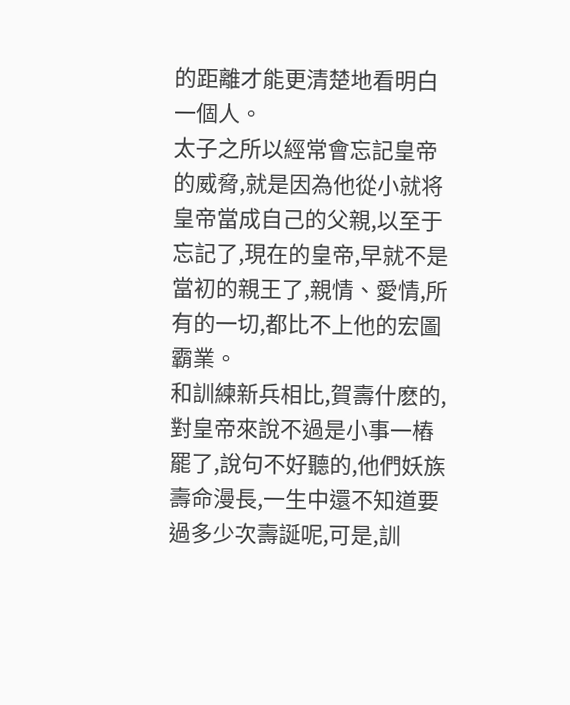的距離才能更清楚地看明白一個人。
太子之所以經常會忘記皇帝的威脅,就是因為他從小就将皇帝當成自己的父親,以至于忘記了,現在的皇帝,早就不是當初的親王了,親情、愛情,所有的一切,都比不上他的宏圖霸業。
和訓練新兵相比,賀壽什麽的,對皇帝來說不過是小事一樁罷了,說句不好聽的,他們妖族壽命漫長,一生中還不知道要過多少次壽誕呢,可是,訓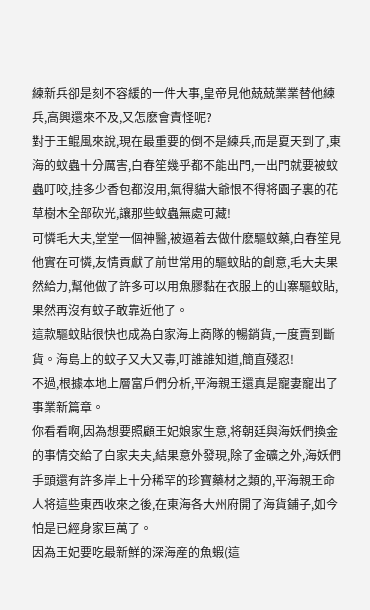練新兵卻是刻不容緩的一件大事,皇帝見他兢兢業業替他練兵,高興還來不及,又怎麽會責怪呢?
對于王鲲風來說,現在最重要的倒不是練兵,而是夏天到了,東海的蚊蟲十分厲害,白春笙幾乎都不能出門,一出門就要被蚊蟲叮咬,挂多少香包都沒用,氣得貓大爺恨不得将園子裏的花草樹木全部砍光,讓那些蚊蟲無處可藏!
可憐毛大夫,堂堂一個神醫,被逼着去做什麽驅蚊藥,白春笙見他實在可憐,友情貢獻了前世常用的驅蚊貼的創意,毛大夫果然給力,幫他做了許多可以用魚膠黏在衣服上的山寨驅蚊貼,果然再沒有蚊子敢靠近他了。
這款驅蚊貼很快也成為白家海上商隊的暢銷貨,一度賣到斷貨。海島上的蚊子又大又毒,叮誰誰知道,簡直殘忍!
不過,根據本地上層富戶們分析,平海親王還真是寵妻寵出了事業新篇章。
你看看啊,因為想要照顧王妃娘家生意,将朝廷與海妖們換金的事情交給了白家夫夫,結果意外發現,除了金礦之外,海妖們手頭還有許多岸上十分稀罕的珍寶藥材之類的,平海親王命人将這些東西收來之後,在東海各大州府開了海貨鋪子,如今怕是已經身家巨萬了。
因為王妃要吃最新鮮的深海産的魚蝦(這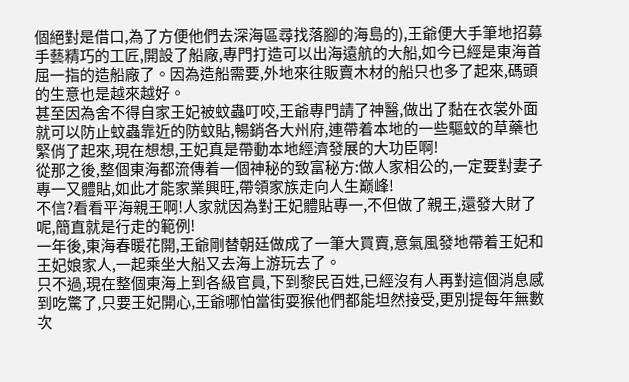個絕對是借口,為了方便他們去深海區尋找落腳的海島的),王爺便大手筆地招募手藝精巧的工匠,開設了船廠,專門打造可以出海遠航的大船,如今已經是東海首屈一指的造船廠了。因為造船需要,外地來往販賣木材的船只也多了起來,碼頭的生意也是越來越好。
甚至因為舍不得自家王妃被蚊蟲叮咬,王爺專門請了神醫,做出了黏在衣裳外面就可以防止蚊蟲靠近的防蚊貼,暢銷各大州府,連帶着本地的一些驅蚊的草藥也緊俏了起來,現在想想,王妃真是帶動本地經濟發展的大功臣啊!
從那之後,整個東海都流傳着一個神秘的致富秘方:做人家相公的,一定要對妻子專一又體貼,如此才能家業興旺,帶領家族走向人生巅峰!
不信?看看平海親王啊!人家就因為對王妃體貼專一,不但做了親王,還發大財了呢,簡直就是行走的範例!
一年後,東海春暖花開,王爺剛替朝廷做成了一筆大買賣,意氣風發地帶着王妃和王妃娘家人,一起乘坐大船又去海上游玩去了。
只不過,現在整個東海上到各級官員,下到黎民百姓,已經沒有人再對這個消息感到吃驚了,只要王妃開心,王爺哪怕當街耍猴他們都能坦然接受,更別提每年無數次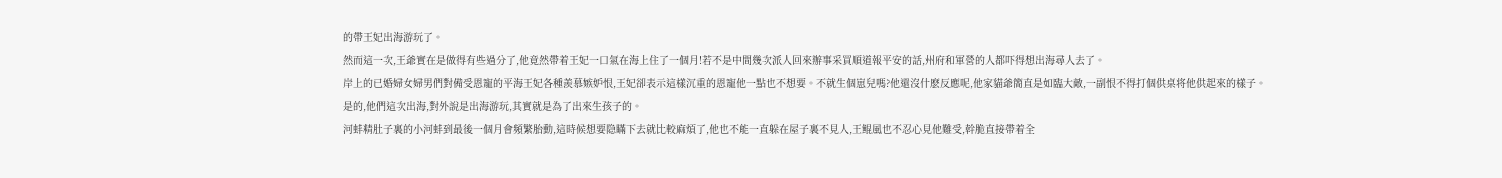的帶王妃出海游玩了。
然而這一次,王爺實在是做得有些過分了,他竟然帶着王妃一口氣在海上住了一個月!若不是中間幾次派人回來辦事采買順道報平安的話,州府和軍營的人都吓得想出海尋人去了。
岸上的已婚婦女婦男們對備受恩寵的平海王妃各種羨慕嫉妒恨,王妃卻表示這樣沉重的恩寵他一點也不想要。不就生個崽兒嗎?他還沒什麽反應呢,他家貓爺簡直是如臨大敵,一副恨不得打個供桌将他供起來的樣子。
是的,他們這次出海,對外說是出海游玩,其實就是為了出來生孩子的。
河蚌精肚子裏的小河蚌到最後一個月會頻繁胎動,這時候想要隐瞞下去就比較麻煩了,他也不能一直躲在屋子裏不見人,王鲲風也不忍心見他難受,幹脆直接帶着全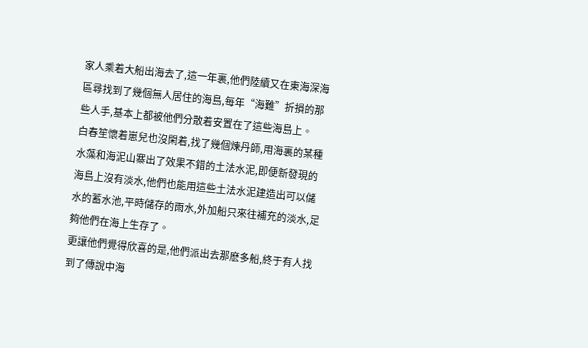家人乘着大船出海去了,這一年裏,他們陸續又在東海深海區尋找到了幾個無人居住的海島,每年“海難”折損的那些人手,基本上都被他們分散着安置在了這些海島上。
白春笙懷着崽兒也沒閑着,找了幾個煉丹師,用海裏的某種水藻和海泥山寨出了效果不錯的土法水泥,即便新發現的海島上沒有淡水,他們也能用這些土法水泥建造出可以儲水的蓄水池,平時儲存的雨水,外加船只來往補充的淡水,足夠他們在海上生存了。
更讓他們覺得欣喜的是,他們派出去那麽多船,終于有人找到了傳說中海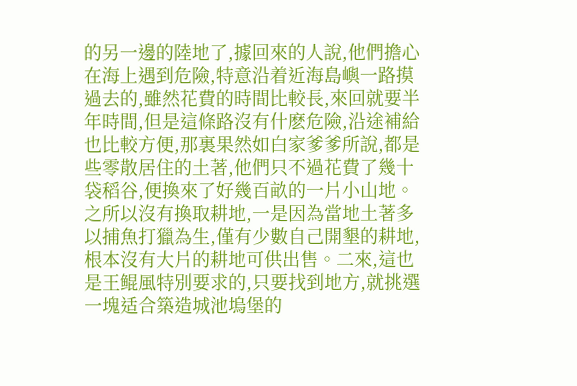的另一邊的陸地了,據回來的人說,他們擔心在海上遇到危險,特意沿着近海島嶼一路摸過去的,雖然花費的時間比較長,來回就要半年時間,但是這條路沒有什麽危險,沿途補給也比較方便,那裏果然如白家爹爹所說,都是些零散居住的土著,他們只不過花費了幾十袋稻谷,便換來了好幾百畝的一片小山地。
之所以沒有換取耕地,一是因為當地土著多以捕魚打獵為生,僅有少數自己開墾的耕地,根本沒有大片的耕地可供出售。二來,這也是王鲲風特別要求的,只要找到地方,就挑選一塊适合築造城池塢堡的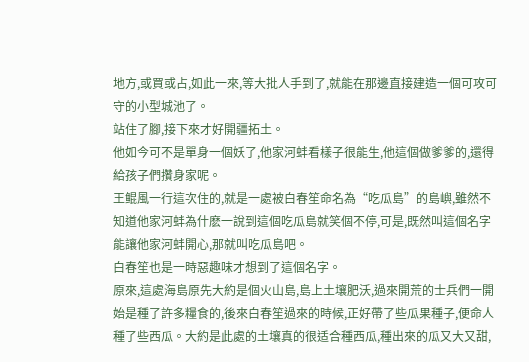地方,或買或占,如此一來,等大批人手到了,就能在那邊直接建造一個可攻可守的小型城池了。
站住了腳,接下來才好開疆拓土。
他如今可不是單身一個妖了,他家河蚌看樣子很能生,他這個做爹爹的,還得給孩子們攢身家呢。
王鲲風一行這次住的,就是一處被白春笙命名為“吃瓜島”的島嶼,雖然不知道他家河蚌為什麽一說到這個吃瓜島就笑個不停,可是,既然叫這個名字能讓他家河蚌開心,那就叫吃瓜島吧。
白春笙也是一時惡趣味才想到了這個名字。
原來,這處海島原先大約是個火山島,島上土壤肥沃,過來開荒的士兵們一開始是種了許多糧食的,後來白春笙過來的時候,正好帶了些瓜果種子,便命人種了些西瓜。大約是此處的土壤真的很适合種西瓜,種出來的瓜又大又甜,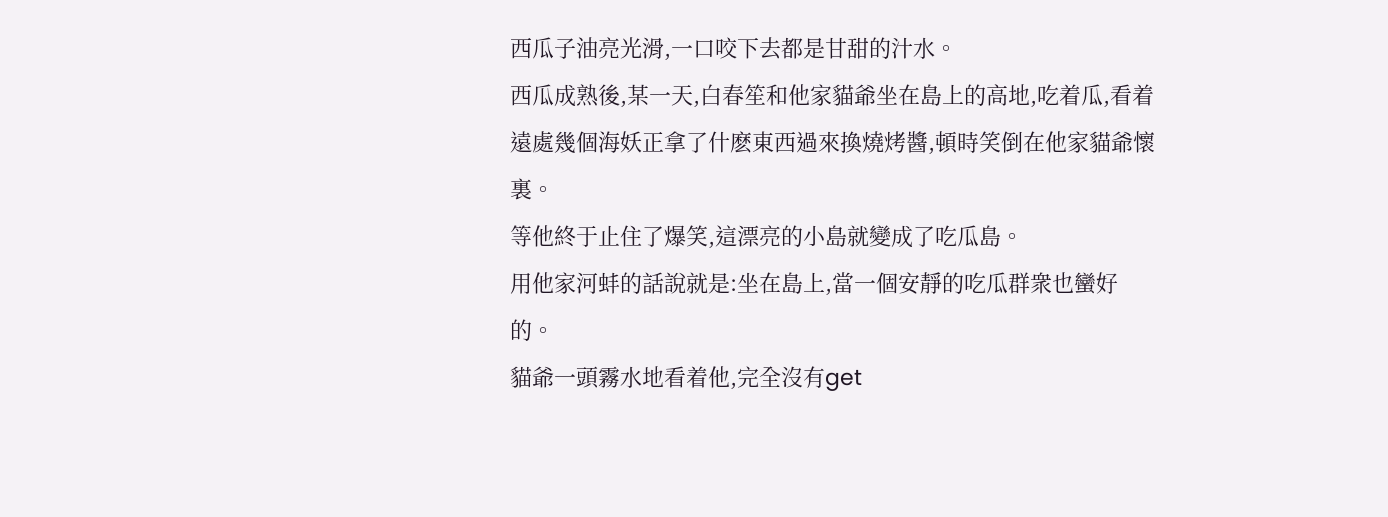西瓜子油亮光滑,一口咬下去都是甘甜的汁水。
西瓜成熟後,某一天,白春笙和他家貓爺坐在島上的高地,吃着瓜,看着遠處幾個海妖正拿了什麽東西過來換燒烤醬,頓時笑倒在他家貓爺懷裏。
等他終于止住了爆笑,這漂亮的小島就變成了吃瓜島。
用他家河蚌的話說就是:坐在島上,當一個安靜的吃瓜群衆也蠻好的。
貓爺一頭霧水地看着他,完全沒有get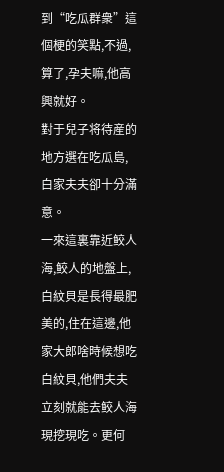到“吃瓜群衆”這個梗的笑點,不過,算了,孕夫嘛,他高興就好。
對于兒子将待産的地方選在吃瓜島,白家夫夫卻十分滿意。
一來這裏靠近鲛人海,鲛人的地盤上,白紋貝是長得最肥美的,住在這邊,他家大郎啥時候想吃白紋貝,他們夫夫立刻就能去鲛人海現挖現吃。更何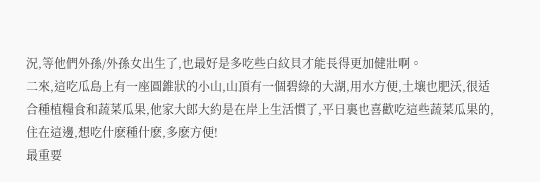況,等他們外孫/外孫女出生了,也最好是多吃些白紋貝才能長得更加健壯啊。
二來,這吃瓜島上有一座圓錐狀的小山,山頂有一個碧綠的大湖,用水方便,土壤也肥沃,很适合種植糧食和蔬菜瓜果,他家大郎大約是在岸上生活慣了,平日裏也喜歡吃這些蔬菜瓜果的,住在這邊,想吃什麽種什麽,多麽方便!
最重要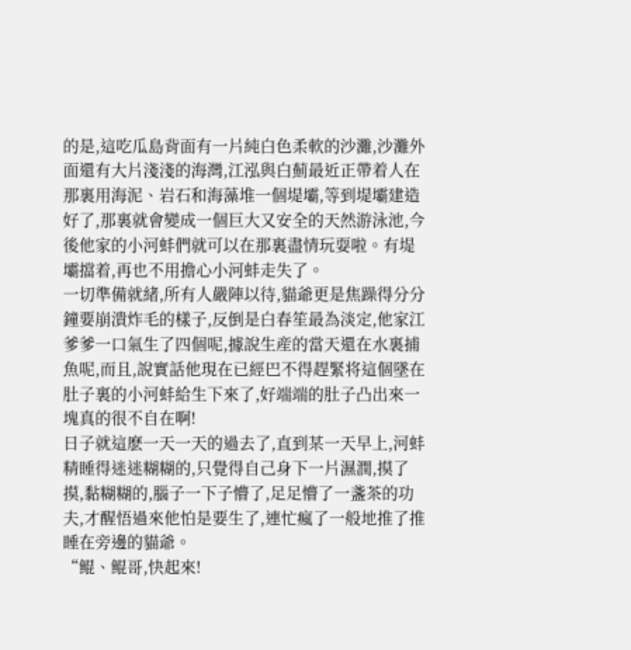的是,這吃瓜島背面有一片純白色柔軟的沙灘,沙灘外面還有大片淺淺的海灣,江泓與白薊最近正帶着人在那裏用海泥、岩石和海藻堆一個堤壩,等到堤壩建造好了,那裏就會變成一個巨大又安全的天然游泳池,今後他家的小河蚌們就可以在那裏盡情玩耍啦。有堤壩擋着,再也不用擔心小河蚌走失了。
一切準備就緒,所有人嚴陣以待,貓爺更是焦躁得分分鐘要崩潰炸毛的樣子,反倒是白春笙最為淡定,他家江爹爹一口氣生了四個呢,據說生産的當天還在水裏捕魚呢,而且,說實話他現在已經巴不得趕緊将這個墜在肚子裏的小河蚌給生下來了,好端端的肚子凸出來一塊真的很不自在啊!
日子就這麽一天一天的過去了,直到某一天早上,河蚌精睡得迷迷糊糊的,只覺得自己身下一片濕潤,摸了摸,黏糊糊的,腦子一下子懵了,足足懵了一盞茶的功夫,才醒悟過來他怕是要生了,連忙瘋了一般地推了推睡在旁邊的貓爺。
“鲲、鲲哥,快起來!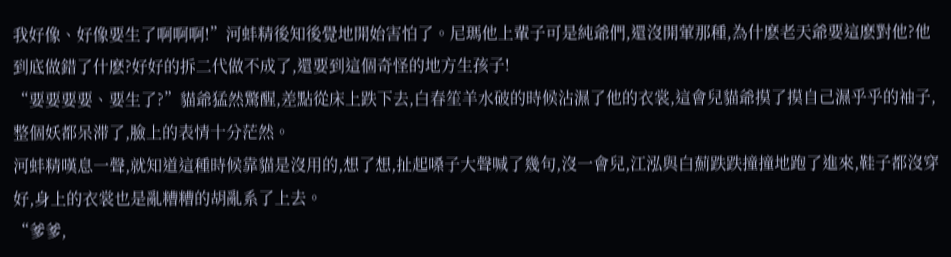我好像、好像要生了啊啊啊!”河蚌精後知後覺地開始害怕了。尼瑪他上輩子可是純爺們,還沒開葷那種,為什麽老天爺要這麽對他?他到底做錯了什麽?好好的拆二代做不成了,還要到這個奇怪的地方生孩子!
“要要要要、要生了?”貓爺猛然驚醒,差點從床上跌下去,白春笙羊水破的時候沾濕了他的衣裳,這會兒貓爺摸了摸自己濕乎乎的袖子,整個妖都呆滞了,臉上的表情十分茫然。
河蚌精嘆息一聲,就知道這種時候靠貓是沒用的,想了想,扯起嗓子大聲喊了幾句,沒一會兒,江泓與白薊跌跌撞撞地跑了進來,鞋子都沒穿好,身上的衣裳也是亂糟糟的胡亂系了上去。
“爹爹,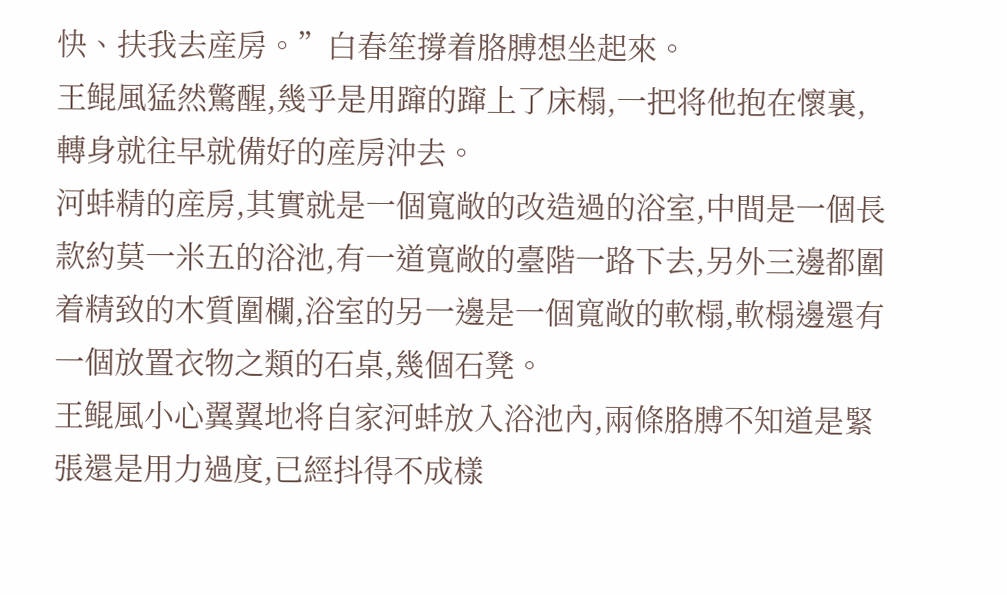快、扶我去産房。”白春笙撐着胳膊想坐起來。
王鲲風猛然驚醒,幾乎是用蹿的蹿上了床榻,一把将他抱在懷裏,轉身就往早就備好的産房沖去。
河蚌精的産房,其實就是一個寬敞的改造過的浴室,中間是一個長款約莫一米五的浴池,有一道寬敞的臺階一路下去,另外三邊都圍着精致的木質圍欄,浴室的另一邊是一個寬敞的軟榻,軟榻邊還有一個放置衣物之類的石桌,幾個石凳。
王鲲風小心翼翼地将自家河蚌放入浴池內,兩條胳膊不知道是緊張還是用力過度,已經抖得不成樣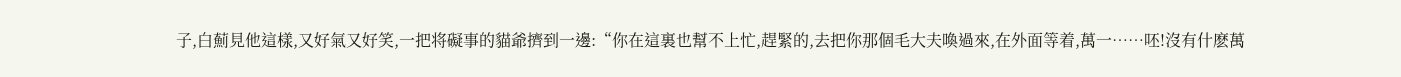子,白薊見他這樣,又好氣又好笑,一把将礙事的貓爺擠到一邊:“你在這裏也幫不上忙,趕緊的,去把你那個毛大夫喚過來,在外面等着,萬一……呸!沒有什麽萬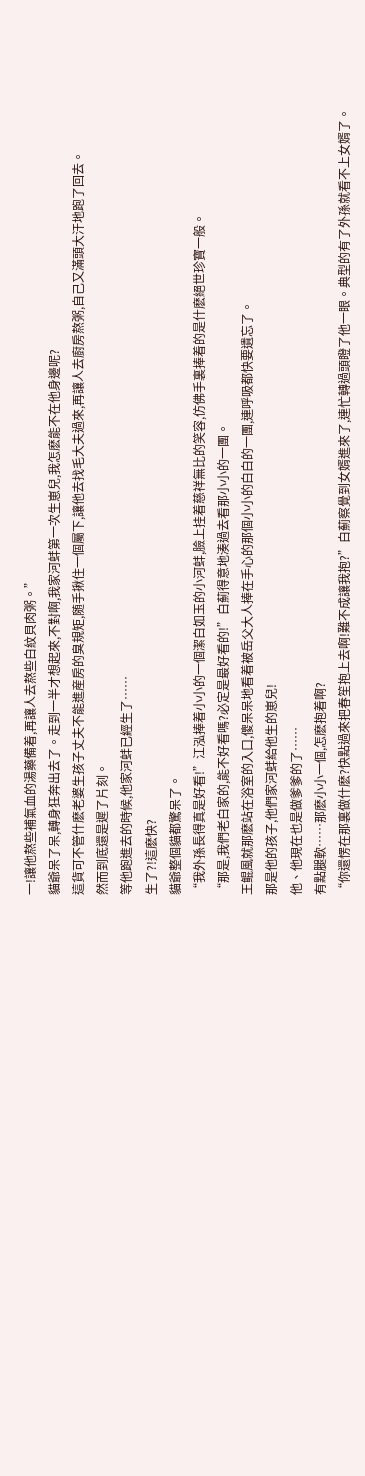一!讓他熬些補氣血的湯藥備着,再讓人去熬些白紋貝肉粥。”
貓爺呆了呆,轉身狂奔出去了。走到一半才想起來,不對啊,我家河蚌第一次生崽兒,我怎麽能不在他身邊呢?
這貨可不管什麽老婆生孩子丈夫不能進産房的臭規矩,随手揪住一個屬下,讓他去找毛大夫過來,再讓人去廚房熬粥,自己又滿頭大汗地跑了回去。
然而到底還是遲了片刻。
等他跑進去的時候,他家河蚌已經生了……
生了?!這麽快?
貓爺整個貓都驚呆了。
“我外孫長得真是好看!”江泓捧着小小的一個潔白如玉的小河蚌,臉上挂着慈祥無比的笑容,仿佛手裏捧着的是什麽絕世珍寶一般。
“那是,我們老白家的,能不好看嗎?必定是最好看的!”白薊得意地湊過去看那小小的一團。
王鲲風就那麽站在浴室的入口,傻呆呆地看着被岳父大人捧在手心的那個小小的白白的一團,連呼吸都快要遺忘了。
那是他的孩子,他們家河蚌給他生的崽兒!
他、他現在也是做爹爹的了……
有點腿軟……那麽小小一個,怎麽抱着啊?
“你還愣在那裏做什麽?快點過來把春笙抱上去啊!難不成讓我抱?”白薊察覺到女婿進來了,連忙轉過頭瞪了他一眼。典型的有了外孫就看不上女婿了。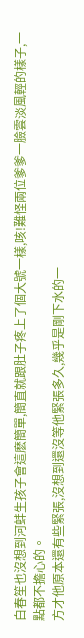白春笙也沒想到河蚌生孩子會這麽簡單,簡直就跟肚子疼上了個大號一樣,咳!難怪兩位爹爹一臉雲淡風輕的樣子,一點都不擔心的。
方才他原本還有些緊張,沒想到還沒等他緊張多久,幾乎是剛下水的一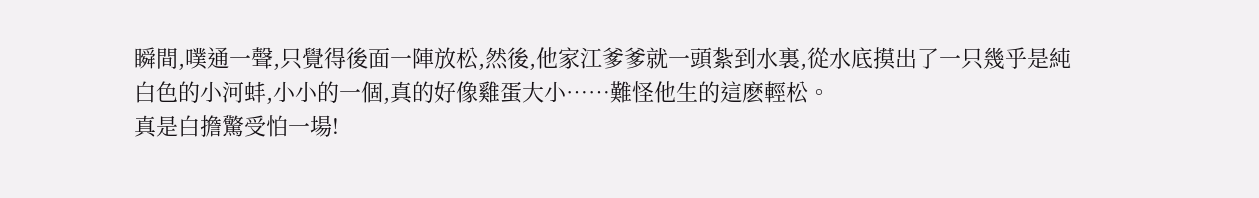瞬間,噗通一聲,只覺得後面一陣放松,然後,他家江爹爹就一頭紮到水裏,從水底摸出了一只幾乎是純白色的小河蚌,小小的一個,真的好像雞蛋大小……難怪他生的這麽輕松。
真是白擔驚受怕一場!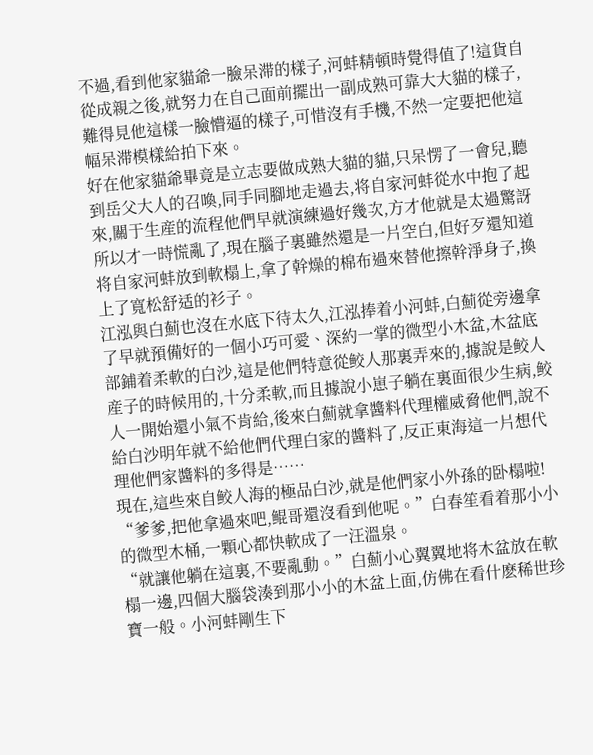不過,看到他家貓爺一臉呆滞的樣子,河蚌精頓時覺得值了!這貨自從成親之後,就努力在自己面前擺出一副成熟可靠大大貓的樣子,難得見他這樣一臉懵逼的樣子,可惜沒有手機,不然一定要把他這幅呆滞模樣給拍下來。
好在他家貓爺畢竟是立志要做成熟大貓的貓,只呆愣了一會兒,聽到岳父大人的召喚,同手同腳地走過去,将自家河蚌從水中抱了起來,關于生産的流程他們早就演練過好幾次,方才他就是太過驚訝所以才一時慌亂了,現在腦子裏雖然還是一片空白,但好歹還知道将自家河蚌放到軟榻上,拿了幹燥的棉布過來替他擦幹淨身子,換上了寬松舒适的衫子。
江泓與白薊也沒在水底下待太久,江泓捧着小河蚌,白薊從旁邊拿了早就預備好的一個小巧可愛、深約一掌的微型小木盆,木盆底部鋪着柔軟的白沙,這是他們特意從鲛人那裏弄來的,據說是鲛人産子的時候用的,十分柔軟,而且據說小崽子躺在裏面很少生病,鲛人一開始還小氣不肯給,後來白薊就拿醬料代理權威脅他們,說不給白沙明年就不給他們代理白家的醬料了,反正東海這一片想代理他們家醬料的多得是……
現在,這些來自鲛人海的極品白沙,就是他們家小外孫的卧榻啦!
“爹爹,把他拿過來吧,鲲哥還沒看到他呢。”白春笙看着那小小的微型木桶,一顆心都快軟成了一汪溫泉。
“就讓他躺在這裏,不要亂動。”白薊小心翼翼地将木盆放在軟榻一邊,四個大腦袋湊到那小小的木盆上面,仿佛在看什麽稀世珍寶一般。小河蚌剛生下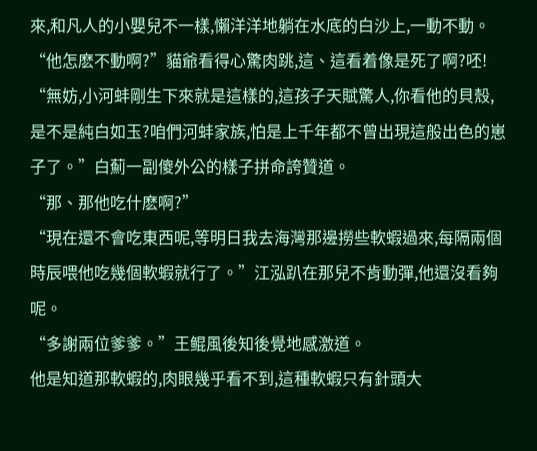來,和凡人的小嬰兒不一樣,懶洋洋地躺在水底的白沙上,一動不動。
“他怎麽不動啊?”貓爺看得心驚肉跳,這、這看着像是死了啊?呸!
“無妨,小河蚌剛生下來就是這樣的,這孩子天賦驚人,你看他的貝殼,是不是純白如玉?咱們河蚌家族,怕是上千年都不曾出現這般出色的崽子了。”白薊一副傻外公的樣子拼命誇贊道。
“那、那他吃什麽啊?”
“現在還不會吃東西呢,等明日我去海灣那邊撈些軟蝦過來,每隔兩個時辰喂他吃幾個軟蝦就行了。”江泓趴在那兒不肯動彈,他還沒看夠呢。
“多謝兩位爹爹。”王鲲風後知後覺地感激道。
他是知道那軟蝦的,肉眼幾乎看不到,這種軟蝦只有針頭大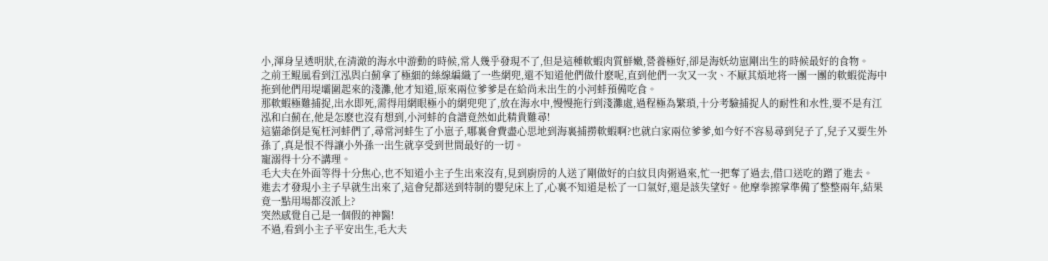小,渾身呈透明狀,在清澈的海水中游動的時候,常人幾乎發現不了,但是這種軟蝦肉質鮮嫩,營養極好,卻是海妖幼崽剛出生的時候最好的食物。
之前王鲲風看到江泓與白薊拿了極細的絲線編織了一些網兜,還不知道他們做什麽呢,直到他們一次又一次、不厭其煩地将一團一團的軟蝦從海中拖到他們用堤壩圍起來的淺灘,他才知道,原來兩位爹爹是在給尚未出生的小河蚌預備吃食。
那軟蝦極難捕捉,出水即死,需得用網眼極小的網兜兜了,放在海水中,慢慢拖行到淺灘處,過程極為繁瑣,十分考驗捕捉人的耐性和水性,要不是有江泓和白薊在,他是怎麽也沒有想到,小河蚌的食譜竟然如此精貴難尋!
這貓爺倒是冤枉河蚌們了,尋常河蚌生了小崽子,哪裏會費盡心思地到海裏捕撈軟蝦啊?也就白家兩位爹爹,如今好不容易尋到兒子了,兒子又要生外孫了,真是恨不得讓小外孫一出生就享受到世間最好的一切。
寵溺得十分不講理。
毛大夫在外面等得十分焦心,也不知道小主子生出來沒有,見到廚房的人送了剛做好的白紋貝肉粥過來,忙一把奪了過去,借口送吃的蹭了進去。
進去才發現小主子早就生出來了,這會兒都送到特制的嬰兒床上了,心裏不知道是松了一口氣好,還是該失望好。他摩拳擦掌準備了整整兩年,結果竟一點用場都沒派上?
突然感覺自己是一個假的神醫!
不過,看到小主子平安出生,毛大夫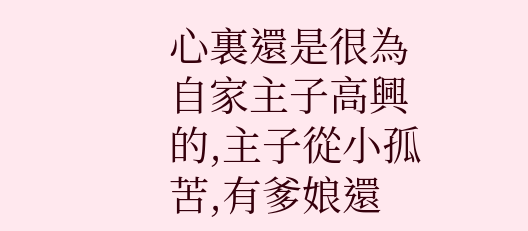心裏還是很為自家主子高興的,主子從小孤苦,有爹娘還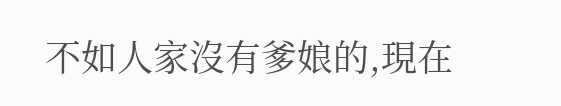不如人家沒有爹娘的,現在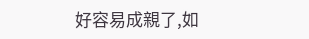好容易成親了,如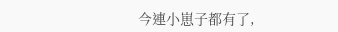今連小崽子都有了,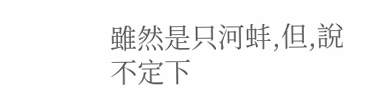雖然是只河蚌,但,說不定下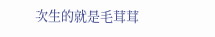次生的就是毛茸茸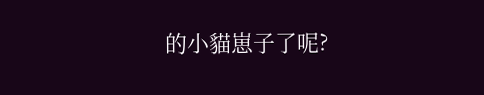的小貓崽子了呢?